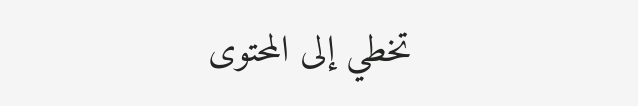تخطي إلى المحتوى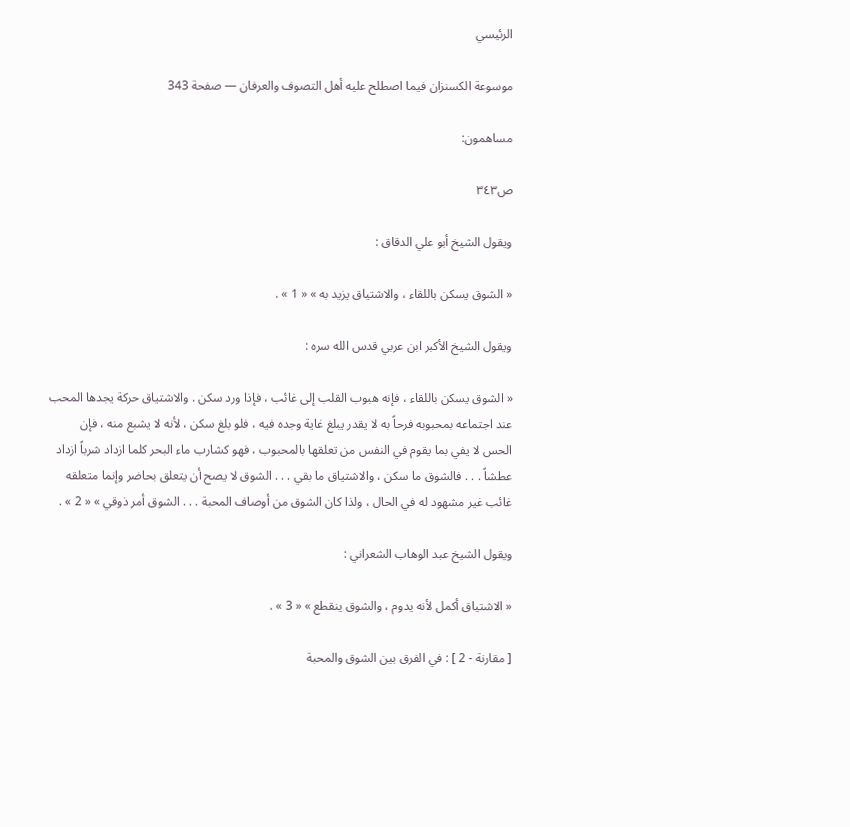الرئيسي

موسوعة الكسنزان فيما اصطلح عليه أهل التصوف والعرفان — صفحة 343

مساهمون:

ص٣٤٣

ويقول الشيخ أبو علي الدقاق :

« الشوق يسكن باللقاء ، والاشتياق يزيد به » « 1 » .

ويقول الشيخ الأكبر ابن عربي قدس الله سره :

« الشوق يسكن باللقاء ، فإنه هبوب القلب إلى غائب ، فإذا ورد سكن . والاشتياق حركة يجدها المحب عند اجتماعه بمحبوبه فرحاً به لا يقدر يبلغ غاية وجده فيه ، فلو بلغ سكن ، لأنه لا يشبع منه ، فإن الحس لا يفي بما يقوم في النفس من تعلقها بالمحبوب ، فهو كشارب ماء البحر كلما ازداد شرباً ازداد عطشاً . . . فالشوق ما سكن ، والاشتياق ما بقي . . . الشوق لا يصح أن يتعلق بحاضر وإنما متعلقه غائب غير مشهود له في الحال ، ولذا كان الشوق من أوصاف المحبة . . . الشوق أمر ذوقي » « 2 » .

ويقول الشيخ عبد الوهاب الشعراني :

« الاشتياق أكمل لأنه يدوم ، والشوق ينقطع » « 3 » .

[ مقارنة - 2 ] : في الفرق بين الشوق والمحبة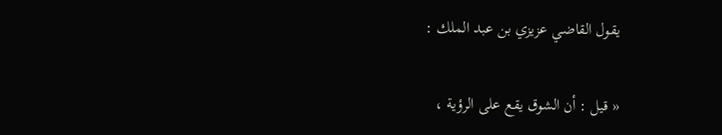يقول القاضي عزيزي بن عبد الملك :

« قيل : أن الشوق يقع على الرؤية ،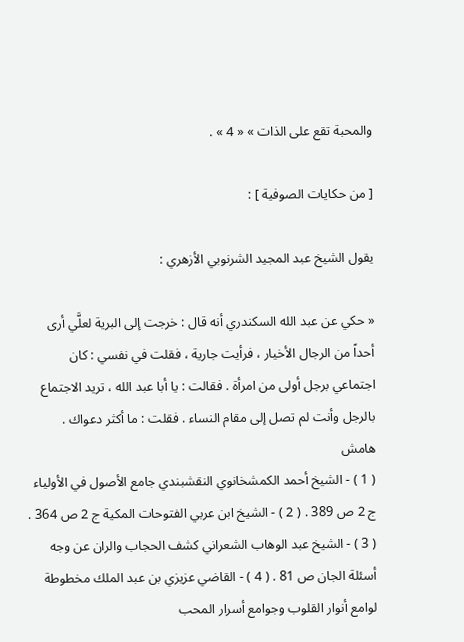والمحبة تقع على الذات » « 4 » .

[ من حكايات الصوفية ] :

يقول الشيخ عبد المجيد الشرنوبي الأزهري :

« حكي عن عبد الله السكندري أنه قال : خرجت إلى البرية لعلَّي أرى أحداً من الرجال الأخيار ، فرأيت جارية ، فقلت في نفسي : كان اجتماعي برجل أولى من امرأة . فقالت : يا أبا عبد الله ، تريد الاجتماع بالرجل وأنت لم تصل إلى مقام النساء . فقلت : ما أكثر دعواك .
هامش
( 1 ) - الشيخ أحمد الكمشخانوي النقشبندي جامع الأصول في الأولياء ج 2 ص 389 . ( 2 ) - الشيخ ابن عربي الفتوحات المكية ج 2 ص 364 . ( 3 ) - الشيخ عبد الوهاب الشعراني كشف الحجاب والران عن وجه أسئلة الجان ص 81 . ( 4 ) - القاضي عزيزي بن عبد الملك مخطوطة لوامع أنوار القلوب وجوامع أسرار المحب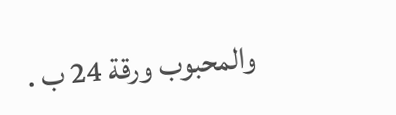والمحبوب ورقة 24 ب .